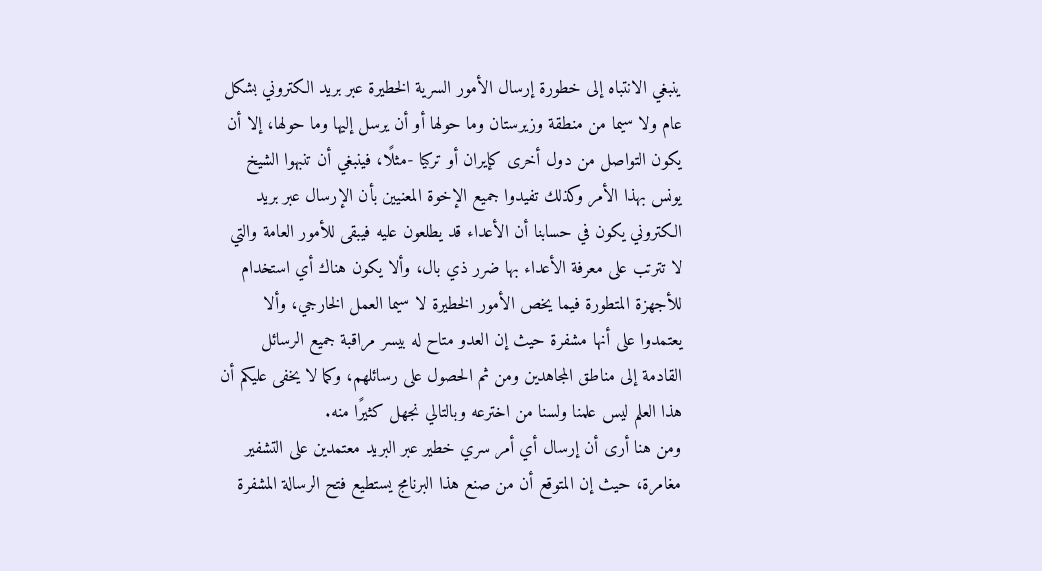ينبغي الانتباه إلى خطورة إرسال الأمور السرية الخطيرة عبر بريد الكتروني بشكل عام ولا سيما من منطقة وزيرستان وما حولها أو أن يرسل إليها وما حولها، إلا أن يكون التواصل من دول أخرى كإيران أو تركيا -مثلًا، فينبغي أن تنبهوا الشيخ يونس بهذا الأمر وكذلك تفيدوا جميع الإخوة المعنيين بأن الإرسال عبر بريد الكتروني يكون في حسابنا أن الأعداء قد يطلعون عليه فيبقى للأمور العامة والتي لا تترتب على معرفة الأعداء بها ضرر ذي بال، وألا يكون هناك أي استخدام للأجهزة المتطورة فيما يخص الأمور الخطيرة لا سيما العمل الخارجي، وألا يعتمدوا على أنها مشفرة حيث إن العدو متاح له بيسر مراقبة جميع الرسائل القادمة إلى مناطق المجاهدين ومن ثم الحصول على رسائلهم، وكما لا يخفى عليكم أن هذا العلم ليس علمنا ولسنا من اخترعه وبالتالي نجهل كثيرًا منه.
ومن هنا أرى أن إرسال أي أمر سري خطير عبر البريد معتمدين على التشفير مغامرة، حيث إن المتوقع أن من صنع هذا البرنامج يستطيع فتح الرسالة المشفرة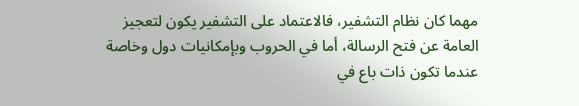مهما كان نظام التشفير، فالاعتماد على التشفير يكون لتعجيز العامة عن فتح الرسالة، أما في الحروب وبإمكانيات دول وخاصة عندما تكون ذات باع في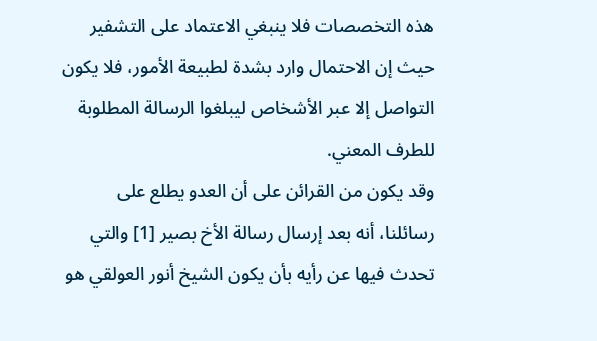هذه التخصصات فلا ينبغي الاعتماد على التشفير حيث إن الاحتمال وارد بشدة لطبيعة الأمور، فلا يكون التواصل إلا عبر الأشخاص ليبلغوا الرسالة المطلوبة للطرف المعني.
وقد يكون من القرائن على أن العدو يطلع على رسائلنا، أنه بعد إرسال رسالة الأخ بصير [1] والتي تحدث فيها عن رأيه بأن يكون الشيخ أنور العولقي هو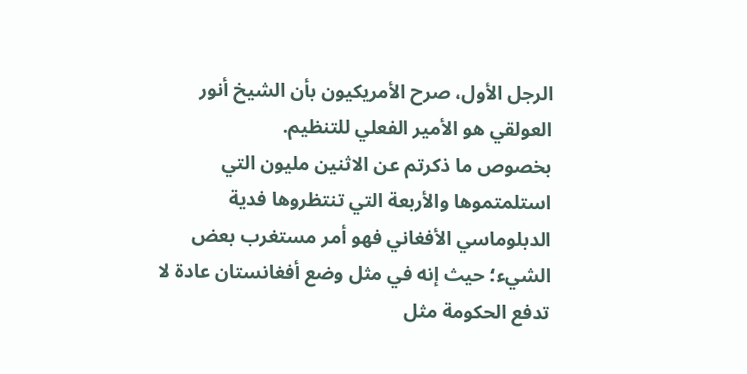الرجل الأول، صرح الأمريكيون بأن الشيخ أنور العولقي هو الأمير الفعلي للتنظيم.
بخصوص ما ذكرتم عن الاثنين مليون التي استلمتموها والأربعة التي تنتظروها فدية الدبلوماسي الأفغاني فهو أمر مستغرب بعض الشيء؛ حيث إنه في مثل وضع أفغانستان عادة لا تدفع الحكومة مثل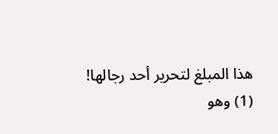هذا المبلغ لتحرير أحد رجالها!
(1) وهو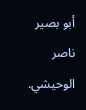أبو بصير ناصر الوحيشي.